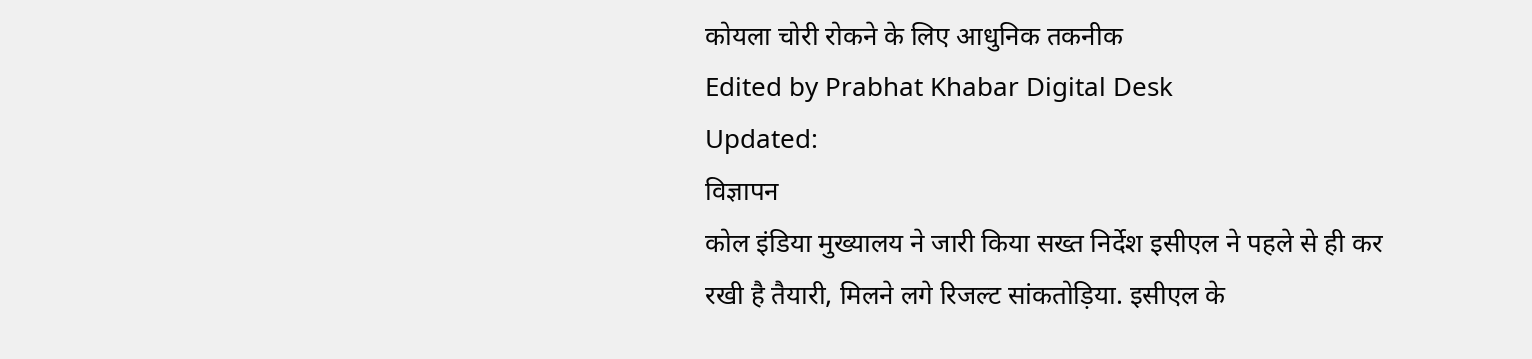कोयला चोरी रोकने के लिए आधुनिक तकनीक
Edited by Prabhat Khabar Digital Desk
Updated:
विज्ञापन
कोल इंडिया मुख्यालय ने जारी किया सख्त निर्देश इसीएल ने पहले से ही कर रखी है तैयारी, मिलने लगे रिजल्ट सांकतोड़िया. इसीएल के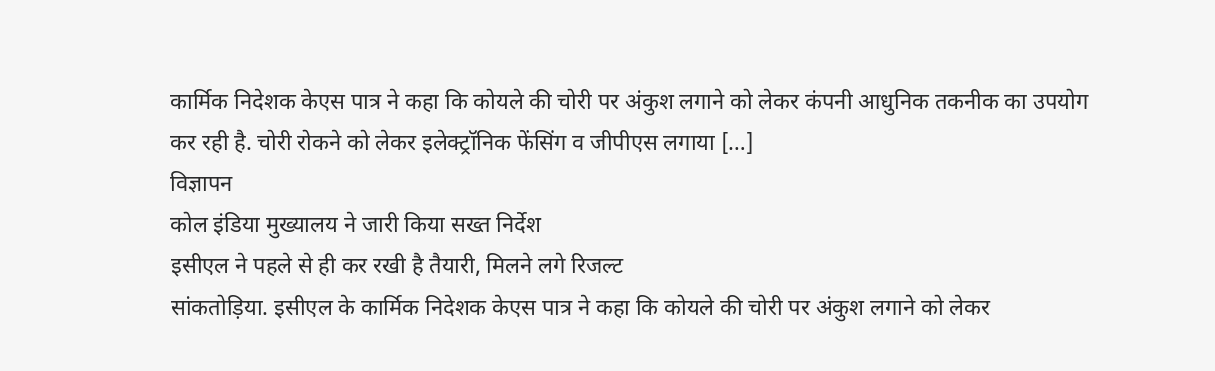कार्मिक निदेशक केएस पात्र ने कहा कि कोयले की चोरी पर अंकुश लगाने को लेकर कंपनी आधुनिक तकनीक का उपयोग कर रही है. चोरी रोकने को लेकर इलेक्ट्रॉनिक फेंसिंग व जीपीएस लगाया […]
विज्ञापन
कोल इंडिया मुख्यालय ने जारी किया सख्त निर्देश
इसीएल ने पहले से ही कर रखी है तैयारी, मिलने लगे रिजल्ट
सांकतोड़िया. इसीएल के कार्मिक निदेशक केएस पात्र ने कहा कि कोयले की चोरी पर अंकुश लगाने को लेकर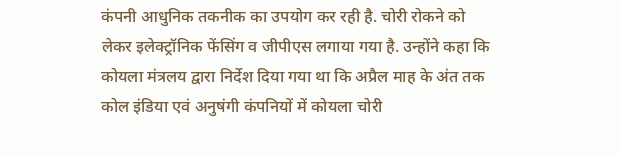कंपनी आधुनिक तकनीक का उपयोग कर रही है. चोरी रोकने को लेकर इलेक्ट्रॉनिक फेंसिंग व जीपीएस लगाया गया है. उन्होंने कहा कि कोयला मंत्रलय द्वारा निर्देश दिया गया था कि अप्रैल माह के अंत तक कोल इंडिया एवं अनुषंगी कंपनियों में कोयला चोरी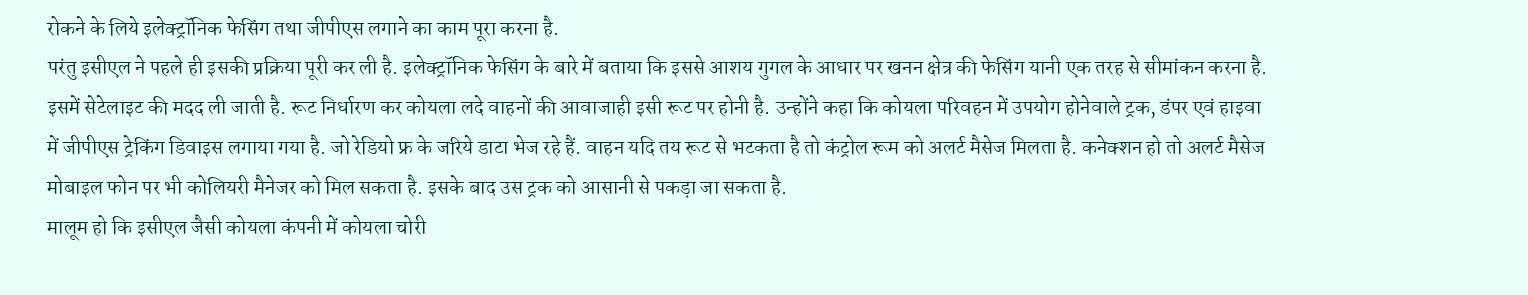रोकने के लिये इलेक्ट्रॉनिक फेसिंग तथा जीपीएस लगाने का काम पूरा करना है.
परंतु इसीएल ने पहले ही इसकी प्रक्रिया पूरी कर ली है. इलेक्ट्रॉनिक फेसिंग के बारे में बताया कि इससे आशय गुगल के आधार पर खनन क्षेत्र की फेसिंग यानी एक तरह से सीमांकन करना है. इसमें सेटेलाइट की मदद ली जाती है. रूट निर्धारण कर कोयला लदे वाहनों की आवाजाही इसी रूट पर होनी है. उन्होंने कहा कि कोयला परिवहन में उपयोग होनेवाले ट्रक, डंपर एवं हाइवा में जीपीएस ट्रेकिंग डिवाइस लगाया गया है. जो रेडियो फ्र के जरिये डाटा भेज रहे हैं. वाहन यदि तय रूट से भटकता है तो कंट्रोल रूम को अलर्ट मैसेज मिलता है. कनेक्शन हो तो अलर्ट मैसेज मोबाइल फोन पर भी कोलियरी मैनेजर को मिल सकता है. इसके बाद उस ट्रक को आसानी से पकड़ा जा सकता है.
मालूम हो कि इसीएल जैसी कोयला कंपनी में कोयला चोरी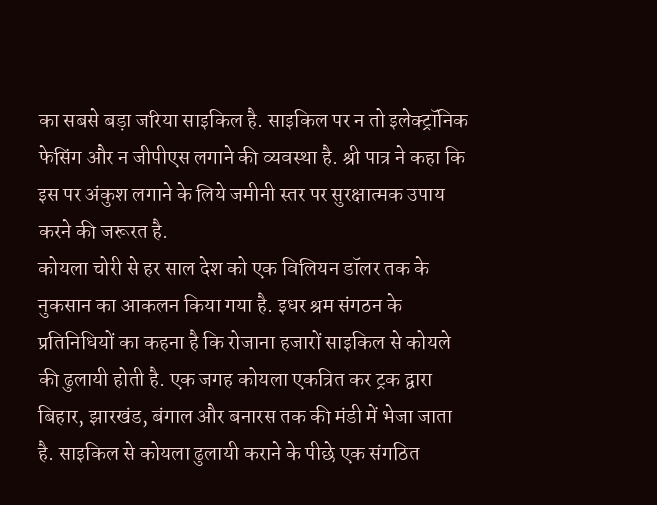का सबसे बड़ा जरिया साइकिल है. साइकिल पर न तो इलेक्ट्रॉनिक फेसिंग और न जीपीएस लगाने की व्यवस्था है. श्री पात्र ने कहा कि इस पर अंकुश लगाने के लिये जमीनी स्तर पर सुरक्षात्मक उपाय करने की जरूरत है.
कोयला चोरी से हर साल देश को एक विलियन डॉलर तक के नुकसान का आकलन किया गया है. इधर श्रम संगठन के प्रतिनिधियों का कहना है कि रोजाना हजारों साइकिल से कोयले की ढुलायी होती है. एक जगह कोयला एकत्रित कर ट्रक द्वारा बिहार, झारखंड, बंगाल और बनारस तक की मंडी में भेजा जाता है. साइकिल से कोयला ढुलायी कराने के पीछे एक संगठित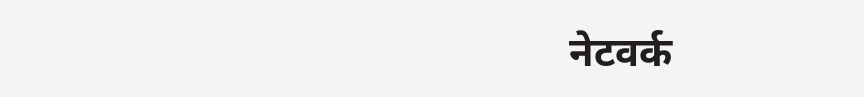नेटवर्क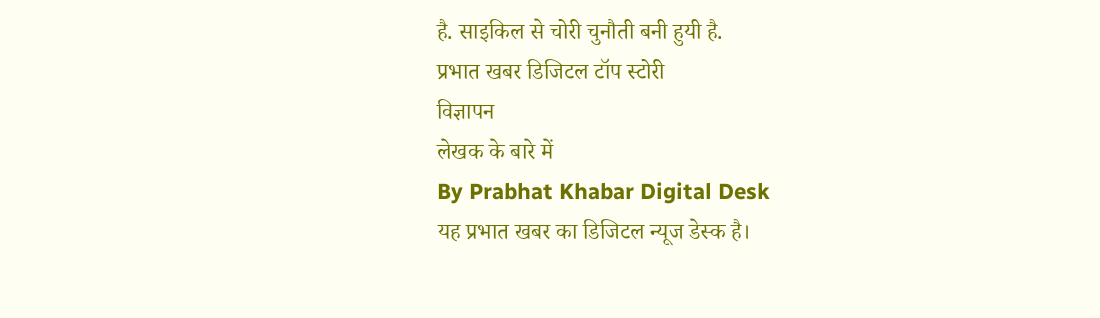है. साइकिल से चोरी चुनौती बनी हुयी है.
प्रभात खबर डिजिटल टॉप स्टोरी
विज्ञापन
लेखक के बारे में
By Prabhat Khabar Digital Desk
यह प्रभात खबर का डिजिटल न्यूज डेस्क है।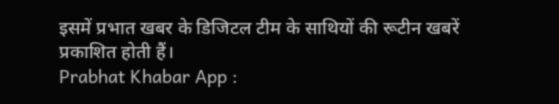इसमें प्रभात खबर के डिजिटल टीम के साथियों की रूटीन खबरें प्रकाशित होती हैं।
Prabhat Khabar App :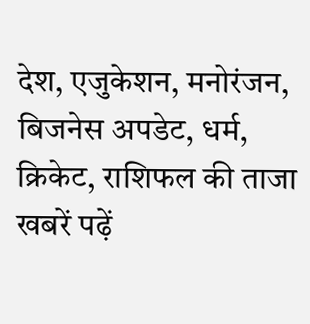देश, एजुकेशन, मनोरंजन, बिजनेस अपडेट, धर्म, क्रिकेट, राशिफल की ताजा खबरें पढ़ें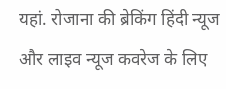यहां. रोजाना की ब्रेकिंग हिंदी न्यूज और लाइव न्यूज कवरेज के लिए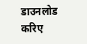डाउनलोड करिए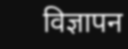विज्ञापन